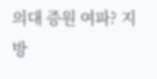의대 증원 여파? 지방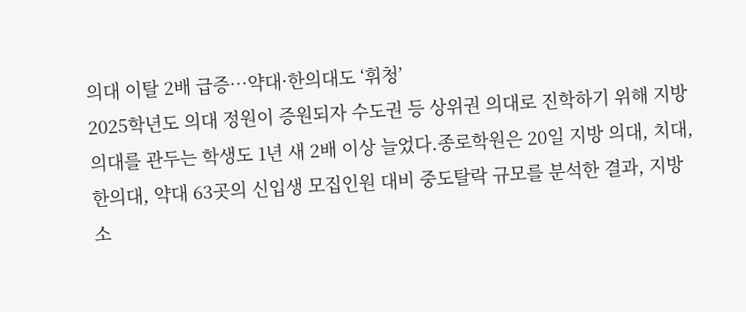의대 이탈 2배 급증…약대·한의대도 ‘휘청’
2025학년도 의대 정원이 증원되자 수도권 등 상위권 의대로 진학하기 위해 지방 의대를 관두는 학생도 1년 새 2배 이상 늘었다.종로학원은 20일 지방 의대, 치대, 한의대, 약대 63곳의 신입생 모집인원 대비 중도탈락 규모를 분석한 결과, 지방 소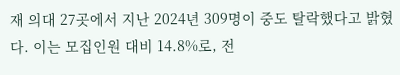재 의대 27곳에서 지난 2024년 309명이 중도 탈락했다고 밝혔다. 이는 모집인원 대비 14.8%로, 전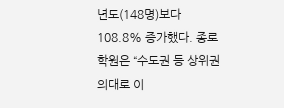년도(148명)보다 108.8% 증가했다. 종로학원은 “수도권 등 상위권 의대로 이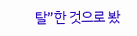탈”한 것으로 봤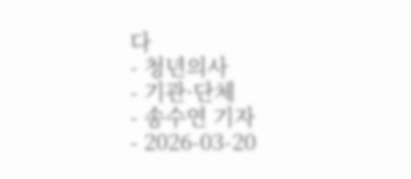다
- 청년의사
- 기관·단체
- 송수연 기자
- 2026-03-20